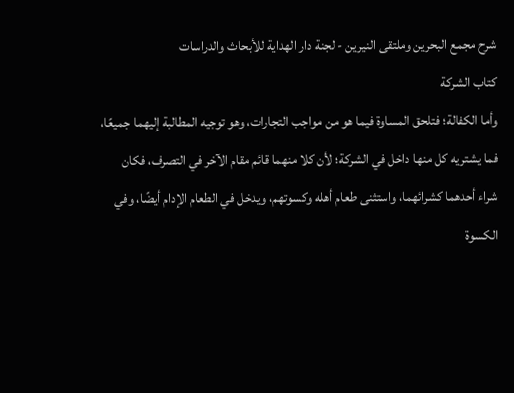شرح مجمع البحرين وملتقى النيرين - لجنة دار الهداية للأبحاث والدراسات
كتاب الشركة
وأما الكفالة؛ فتلحق المساوة فيما هو من مواجب التجارات، وهو توجيه المطالبة إليهما جميعًا، فما يشتريه كل منها داخل في الشركة؛ لأن كلا منهما قائم مقام الآخر في التصرف، فكان شراء أحدهما كشرائهما، واستثنى طعام أهله وكسوتهم، ويدخل في الطعام الإدام أيضًا، وفي الكسوة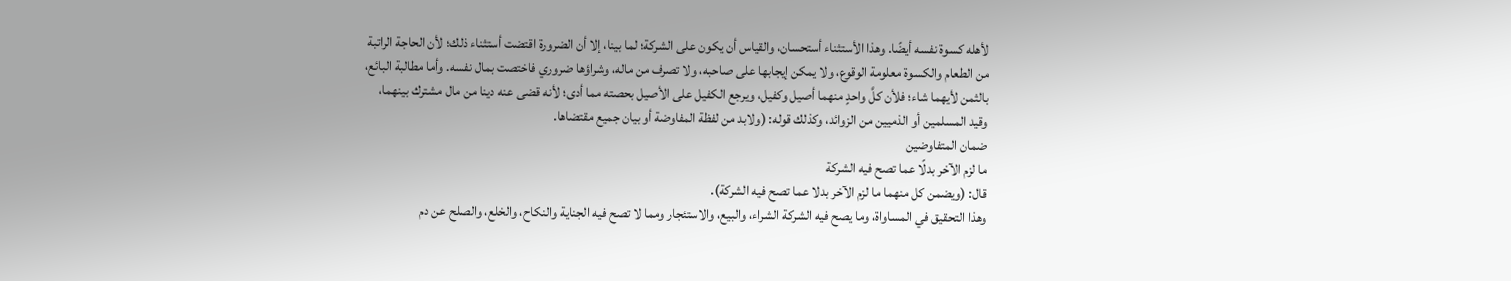لأهله كسوة نفسه أيضًا. وهذا الأستثناء أستحسان، والقياس أن يكون على الشركة؛ لما بينا، إلا أن الضرورة اقتضت أستثناء ذلك؛ لأن الحاجة الراتبة من الطعام والكسوة معلومة الوقوع، ولا يمكن إيجابها على صاحبه، ولا تصرف من ماله، وشراؤها ضروري فاختصت بمال نفسه. وأما مطالبة البائع، بالثمن لأيهما شاء؛ فلأن كلَّ واحدٍ منهما أصيل وكفيل، ويرجع الكفيل على الأصيل بحصته مما أدى؛ لأنه قضى عنه دينا من مال مشترك بينهما، وقيد المسلمين أو الذميين من الزوائد، وكذلك قوله: (ولابد من لفظة المفاوضة أو بيان جميع مقتضاها.
ضمان المتفاوضين
ما لزم الآخر بدلًا عما تصح فيه الشركة
قال: (ويضمن كل منهما ما لزم الآخر بدلا عما تصح فيه الشركة).
وهذا التحقيق في المساواة، وما يصح فيه الشركة الشراء، والبيع، والاستئجار ومما لا تصح فيه الجناية والنكاح، والخلع، والصلح عن دم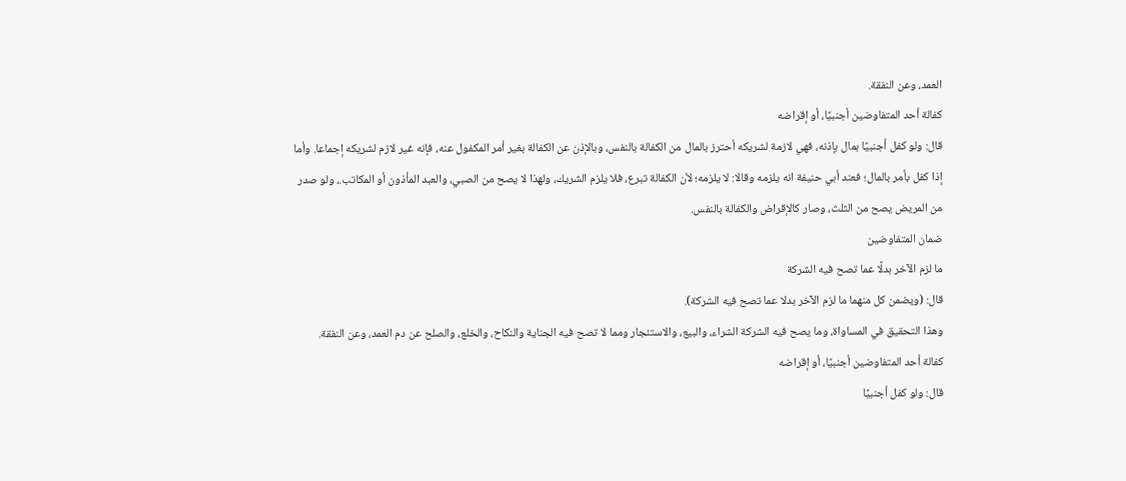العمد، وعن النفقة.
كفالة أحد المتفاوضين أجنبيًا، أو إقراضه
قال: ولو كفل أجنبيًا بمال بإذنه، فهي لازمة لشريكه أحترز بالمال من الكفالة بالنفس، وبالإذن عن الكفالة بغير أمر المكفول عنه، فإنه غير لازم لشريكه إجماعا. وأما إذا كفل بأمر بالمال؛ فعند أبي حنيفة انه يلزمه وقالا: لا يلزمه؛ لأن الكفالة تبرع، فلا يلزم الشريك، ولهذا لا يصح من الصبي، والعبد المأذون أو المكاتب.، ولو صدر من المريض يصح من الثلث، وصار كالإقراض والكفالة بالنفس.
ضمان المتفاوضين
ما لزم الآخر بدلًا عما تصح فيه الشركة
قال: (ويضمن كل منهما ما لزم الآخر بدلا عما تصح فيه الشركة).
وهذا التحقيق في المساواة، وما يصح فيه الشركة الشراء، والبيع، والاستئجار ومما لا تصح فيه الجناية والنكاح، والخلع، والصلح عن دم العمد، وعن النفقة.
كفالة أحد المتفاوضين أجنبيًا، أو إقراضه
قال: ولو كفل أجنبيًا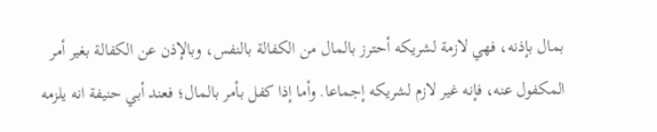بمال بإذنه، فهي لازمة لشريكه أحترز بالمال من الكفالة بالنفس، وبالإذن عن الكفالة بغير أمر المكفول عنه، فإنه غير لازم لشريكه إجماعا. وأما إذا كفل بأمر بالمال؛ فعند أبي حنيفة انه يلزمه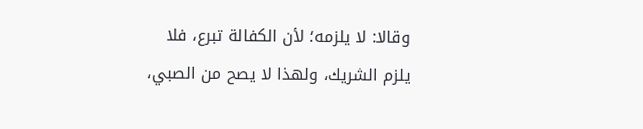وقالا: لا يلزمه؛ لأن الكفالة تبرع، فلا يلزم الشريك، ولهذا لا يصح من الصبي،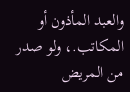والعبد المأذون أو المكاتب.، ولو صدر من المريض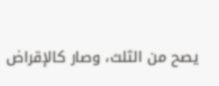يصح من الثلث، وصار كالإقراض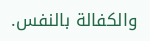والكفالة بالنفس.